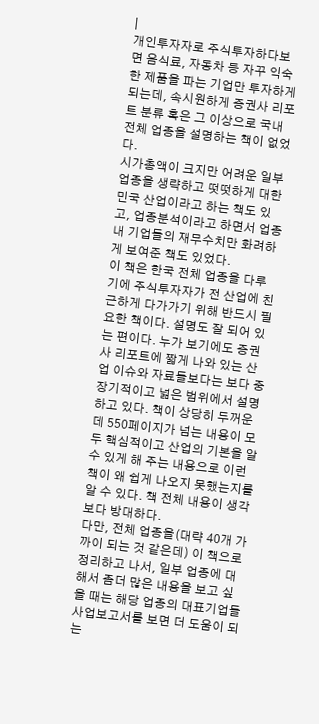|
개인투자자로 주식투자하다보면 음식료, 자동차 등 자꾸 익숙한 제품을 파는 기업만 투자하게 되는데, 속시원하게 증권사 리포트 분류 혹은 그 이상으로 국내 전체 업종을 설명하는 책이 없었다.
시가총액이 크지만 어려운 일부 업종을 생략하고 떳떳하게 대한민국 산업이라고 하는 책도 있고, 업종분석이라고 하면서 업종 내 기업들의 재무수치만 화려하게 보여준 책도 있었다.
이 책은 한국 전체 업종을 다루기에 주식투자자가 전 산업에 친근하게 다가가기 위해 반드시 필요한 책이다. 설명도 잘 되어 있는 편이다. 누가 보기에도 증권사 리포트에 짧게 나와 있는 산업 이슈와 자료들보다는 보다 중장기적이고 넓은 범위에서 설명하고 있다. 책이 상당히 두꺼운데 550페이지가 넘는 내용이 모두 핵심적이고 산업의 기본을 알 수 있게 해 주는 내용으로 이런 책이 왜 쉽게 나오지 못했는지를 알 수 있다. 책 전체 내용이 생각보다 방대하다.
다만, 전체 업종을(대략 40개 가까이 되는 것 같은데) 이 책으로 정리하고 나서, 일부 업종에 대해서 좀더 많은 내용을 보고 싶을 때는 해당 업종의 대표기업들 사업보고서를 보면 더 도움이 되는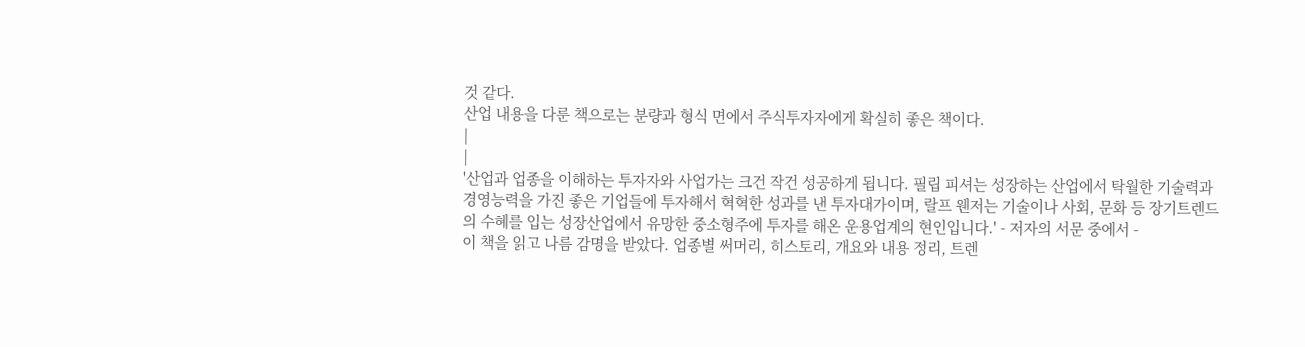것 같다.
산업 내용을 다룬 책으로는 분량과 형식 면에서 주식투자자에게 확실히 좋은 책이다.
|
|
'산업과 업종을 이해하는 투자자와 사업가는 크건 작건 성공하게 됩니다. 필립 피셔는 성장하는 산업에서 탁월한 기술력과 경영능력을 가진 좋은 기업들에 투자해서 혁혁한 성과를 낸 투자대가이며, 랄프 웬저는 기술이나 사회, 문화 등 장기트렌드의 수혜를 입는 성장산업에서 유망한 중소형주에 투자를 해온 운용업계의 현인입니다.' - 저자의 서문 중에서 -
이 책을 읽고 나름 감명을 받았다. 업종별 써머리, 히스토리, 개요와 내용 정리, 트렌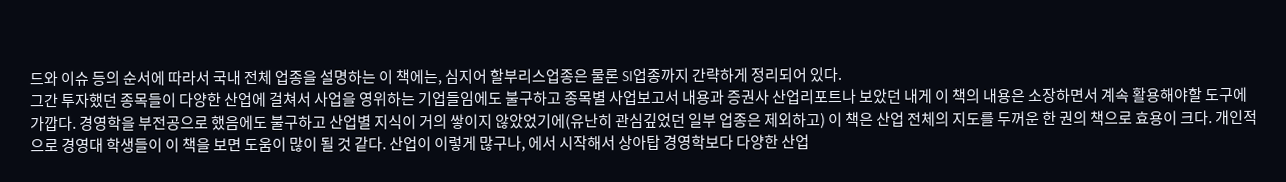드와 이슈 등의 순서에 따라서 국내 전체 업종을 설명하는 이 책에는, 심지어 할부리스업종은 물론 SI업종까지 간략하게 정리되어 있다.
그간 투자했던 종목들이 다양한 산업에 걸쳐서 사업을 영위하는 기업들임에도 불구하고 종목별 사업보고서 내용과 증권사 산업리포트나 보았던 내게 이 책의 내용은 소장하면서 계속 활용해야할 도구에 가깝다. 경영학을 부전공으로 했음에도 불구하고 산업별 지식이 거의 쌓이지 않았었기에(유난히 관심깊었던 일부 업종은 제외하고) 이 책은 산업 전체의 지도를 두꺼운 한 권의 책으로 효용이 크다. 개인적으로 경영대 학생들이 이 책을 보면 도움이 많이 될 것 같다. 산업이 이렇게 많구나, 에서 시작해서 상아탑 경영학보다 다양한 산업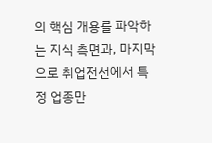의 핵심 개용를 파악하는 지식 측면과, 마지막으로 취업전선에서 특정 업종만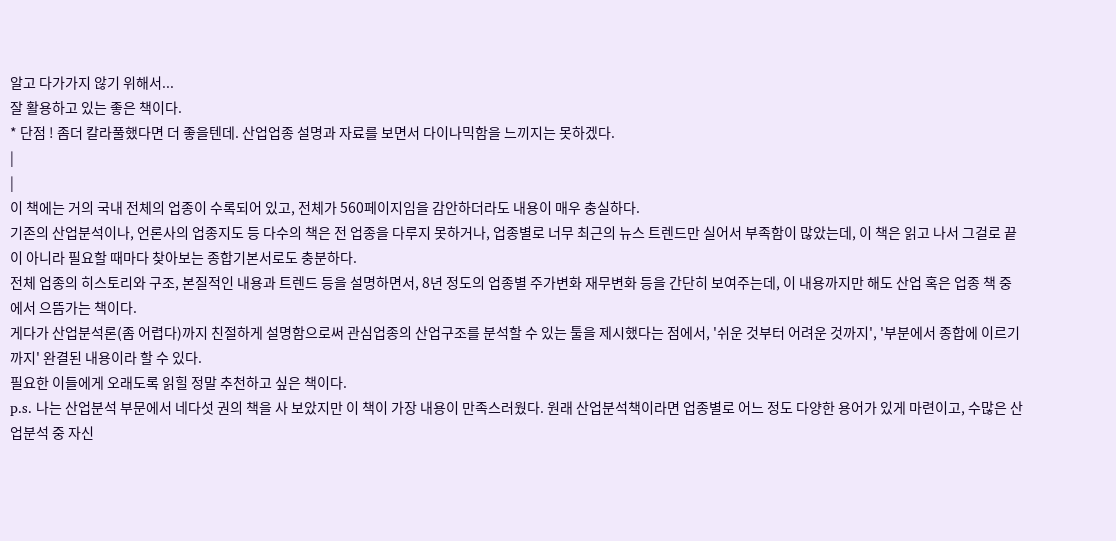알고 다가가지 않기 위해서...
잘 활용하고 있는 좋은 책이다.
* 단점 ! 좀더 칼라풀했다면 더 좋을텐데. 산업업종 설명과 자료를 보면서 다이나믹함을 느끼지는 못하겠다.
|
|
이 책에는 거의 국내 전체의 업종이 수록되어 있고, 전체가 560페이지임을 감안하더라도 내용이 매우 충실하다.
기존의 산업분석이나, 언론사의 업종지도 등 다수의 책은 전 업종을 다루지 못하거나, 업종별로 너무 최근의 뉴스 트렌드만 실어서 부족함이 많았는데, 이 책은 읽고 나서 그걸로 끝이 아니라 필요할 때마다 찾아보는 종합기본서로도 충분하다.
전체 업종의 히스토리와 구조, 본질적인 내용과 트렌드 등을 설명하면서, 8년 정도의 업종별 주가변화 재무변화 등을 간단히 보여주는데, 이 내용까지만 해도 산업 혹은 업종 책 중에서 으뜸가는 책이다.
게다가 산업분석론(좀 어렵다)까지 친절하게 설명함으로써 관심업종의 산업구조를 분석할 수 있는 툴을 제시했다는 점에서, '쉬운 것부터 어려운 것까지', '부분에서 종합에 이르기까지' 완결된 내용이라 할 수 있다.
필요한 이들에게 오래도록 읽힐 정말 추천하고 싶은 책이다.
p.s. 나는 산업분석 부문에서 네다섯 권의 책을 사 보았지만 이 책이 가장 내용이 만족스러웠다. 원래 산업분석책이라면 업종별로 어느 정도 다양한 용어가 있게 마련이고, 수많은 산업분석 중 자신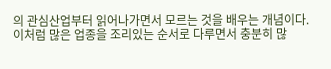의 관심산업부터 읽어나가면서 모르는 것을 배우는 개념이다.
이처럼 많은 업종을 조리있는 순서로 다루면서 충분히 많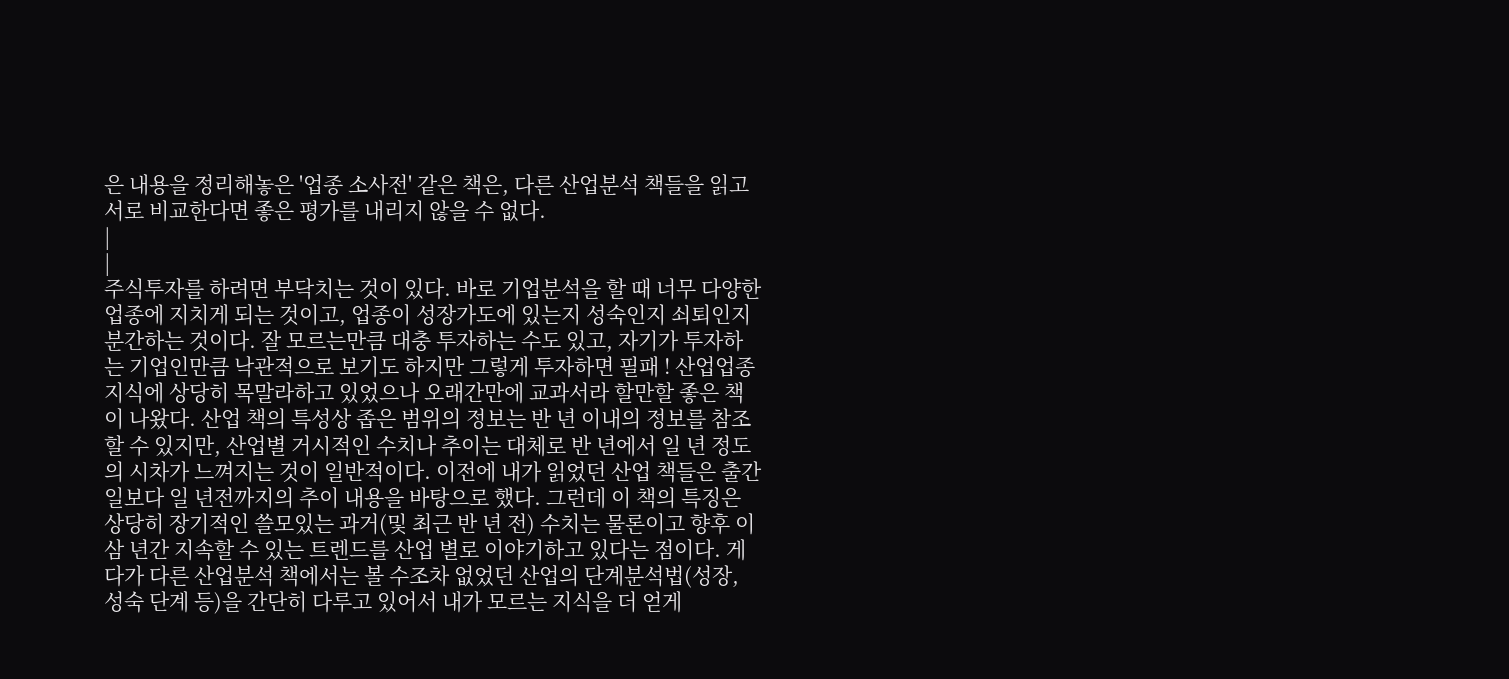은 내용을 정리해놓은 '업종 소사전' 같은 책은, 다른 산업분석 책들을 읽고 서로 비교한다면 좋은 평가를 내리지 않을 수 없다.
|
|
주식투자를 하려면 부닥치는 것이 있다. 바로 기업분석을 할 때 너무 다양한 업종에 지치게 되는 것이고, 업종이 성장가도에 있는지 성숙인지 쇠퇴인지 분간하는 것이다. 잘 모르는만큼 대충 투자하는 수도 있고, 자기가 투자하는 기업인만큼 낙관적으로 보기도 하지만 그렇게 투자하면 필패 ! 산업업종 지식에 상당히 목말라하고 있었으나 오래간만에 교과서라 할만할 좋은 책이 나왔다. 산업 책의 특성상 좁은 범위의 정보는 반 년 이내의 정보를 참조할 수 있지만, 산업별 거시적인 수치나 추이는 대체로 반 년에서 일 년 정도의 시차가 느껴지는 것이 일반적이다. 이전에 내가 읽었던 산업 책들은 출간일보다 일 년전까지의 추이 내용을 바탕으로 했다. 그런데 이 책의 특징은 상당히 장기적인 쓸모있는 과거(및 최근 반 년 전) 수치는 물론이고 향후 이삼 년간 지속할 수 있는 트렌드를 산업 별로 이야기하고 있다는 점이다. 게다가 다른 산업분석 책에서는 볼 수조차 없었던 산업의 단계분석법(성장, 성숙 단계 등)을 간단히 다루고 있어서 내가 모르는 지식을 더 얻게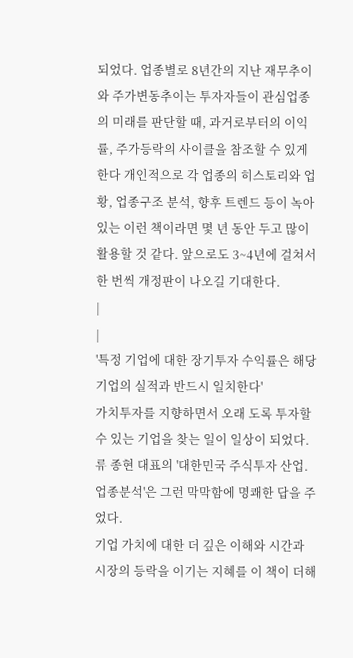되었다. 업종별로 8년간의 지난 재무추이와 주가변동추이는 투자자들이 관심업종의 미래를 판단할 때, 과거로부터의 이익률, 주가등락의 사이클을 참조할 수 있게 한다 개인적으로 각 업종의 히스토리와 업황, 업종구조 분석, 향후 트렌드 등이 녹아 있는 이런 책이라면 몇 년 동안 두고 많이 활용할 것 같다. 앞으로도 3~4년에 걸쳐서 한 번씩 개정판이 나오길 기대한다.
|
|
'특정 기업에 대한 장기투자 수익률은 해당 기업의 실적과 반드시 일치한다'
가치투자를 지향하면서 오래 도록 투자할 수 있는 기업을 찾는 일이 일상이 되었다.
류 종현 대표의 '대한민국 주식투자 산업.업종분석'은 그런 막막함에 명쾌한 답을 주었다.
기업 가치에 대한 더 깊은 이해와 시간과 시장의 등락을 이기는 지혜를 이 책이 더해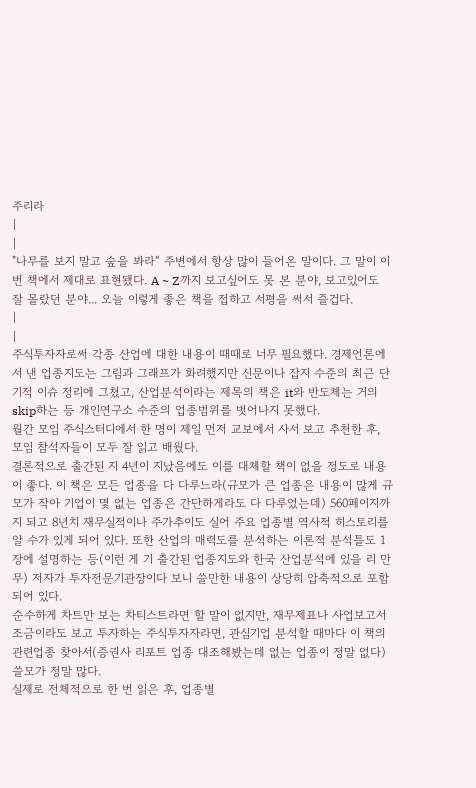주리라
|
|
"나무를 보지 말고 숲을 봐라“ 주변에서 항상 많이 들어온 말이다. 그 말이 이번 책에서 제대로 표현됐다. A ~ Z까지 보고싶어도 못 본 분야, 보고있어도 잘 몰랐던 분야... 오늘 이렇게 좋은 책을 접하고 서평을 써서 즐겁다.
|
|
주식투자자로써 각종 산업에 대한 내용이 때때로 너무 필요했다. 경제언론에서 낸 업종지도는 그림과 그래프가 화려했지만 신문이나 잡지 수준의 최근 단기적 이슈 정리에 그쳤고, 산업분석이라는 제목의 책은 it와 반도체는 거의 skip하는 등 개인연구소 수준의 업종범위를 벗어나지 못했다.
월간 모임 주식스터디에서 한 명이 제일 먼저 교보에서 사서 보고 추천한 후, 모임 참석자들이 모두 잘 읽고 배웠다.
결론적으로 출간된 지 4년이 지났음에도 이를 대체할 책이 없을 정도로 내용이 좋다. 이 책은 모든 업종을 다 다루느라(규모가 큰 업종은 내용이 많게 규모가 작아 기업이 몇 없는 업종은 간단하게라도 다 다루었는데) 560페이지까지 되고 8년치 재무실적이나 주가추이도 실어 주요 업종별 역사적 히스토리를 알 수가 있게 되어 있다. 또한 산업의 매력도를 분석하는 이론적 분석틀도 1장에 설명하는 등(이런 게 기 출간된 업종지도와 한국 산업분석에 있을 리 만무) 저자가 투자전문기관장이다 보니 쓸만한 내용이 상당히 압축적으로 포함되어 있다.
순수하게 차트만 보는 차티스트라면 할 말이 없지만, 재무제표나 사업보고서 조금이라도 보고 투자하는 주식투자자라면, 관심기업 분석할 때마다 이 책의 관련업종 찾아서(증권사 리포트 업종 대조해봤는데 없는 업종이 정말 없다) 쓸모가 정말 많다.
실제로 전체적으로 한 번 읽은 후, 업종별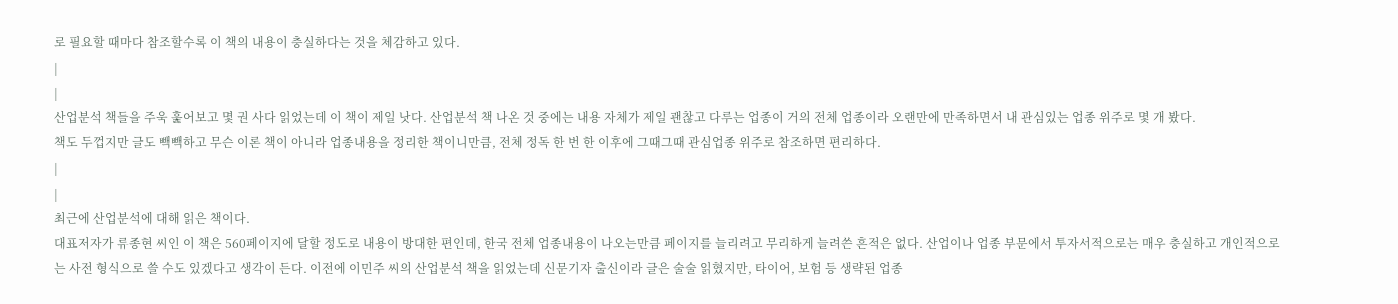로 필요할 때마다 참조할수록 이 책의 내용이 충실하다는 것을 체감하고 있다.
|
|
산업분석 책들을 주욱 훑어보고 몇 권 사다 읽었는데 이 책이 제일 낫다. 산업분석 책 나온 것 중에는 내용 자체가 제일 괜찮고 다루는 업종이 거의 전체 업종이라 오랜만에 만족하면서 내 관심있는 업종 위주로 몇 개 봤다.
책도 두껍지만 글도 빽빽하고 무슨 이론 책이 아니라 업종내용을 정리한 책이니만큼, 전체 정독 한 번 한 이후에 그때그때 관심업종 위주로 참조하면 편리하다.
|
|
최근에 산업분석에 대해 읽은 책이다.
대표저자가 류종현 씨인 이 책은 560페이지에 달할 정도로 내용이 방대한 편인데, 한국 전체 업종내용이 나오는만큼 페이지를 늘리려고 무리하게 늘려쓴 흔적은 없다. 산업이나 업종 부문에서 투자서적으로는 매우 충실하고 개인적으로는 사전 형식으로 쓸 수도 있겠다고 생각이 든다. 이전에 이민주 씨의 산업분석 책을 읽었는데 신문기자 출신이라 글은 술술 읽혔지만, 타이어, 보험 등 생략된 업종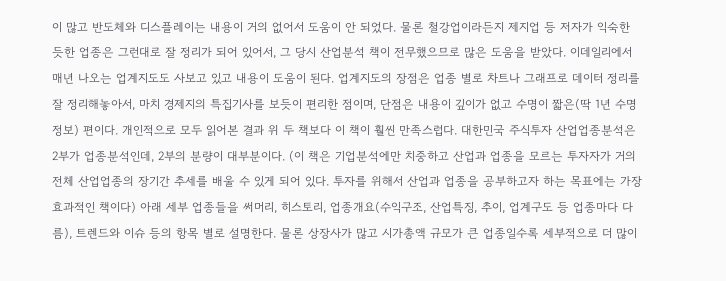이 많고 반도체와 디스플레이는 내용이 거의 없어서 도움이 안 되었다. 물론 철강업이라든지 제지업 등 저자가 익숙한 듯한 업종은 그런대로 잘 정리가 되어 있어서, 그 당시 산업분석 책이 전무했으므로 많은 도움을 받았다. 이데일리에서 매년 나오는 업계지도도 사보고 있고 내용이 도움이 된다. 업계지도의 장점은 업종 별로 차트나 그래프로 데이터 정리를 잘 정리해놓아서, 마치 경제지의 특집기사를 보듯이 편리한 점이며, 단점은 내용이 깊이가 없고 수명이 짧은(딱 1년 수명 정보) 편이다. 개인적으로 모두 읽어본 결과 위 두 책보다 이 책이 훨씬 만족스럽다. 대한민국 주식투자 산업업종분석은 2부가 업종분석인데, 2부의 분량이 대부분이다. (이 책은 기업분석에만 치중하고 산업과 업종을 모르는 투자자가 거의 전체 산업업종의 장기간 추세를 배울 수 있게 되어 있다. 투자를 위해서 산업과 업종을 공부하고자 하는 목표에는 가장 효과적인 책이다) 아래 세부 업종들을 써머리, 히스토리, 업종개요(수익구조, 산업특징, 추이, 업계구도 등 업종마다 다름), 트렌드와 이슈 등의 항목 별로 설명한다. 물론 상장사가 많고 시가총액 규모가 큰 업종일수록 세부적으로 더 많이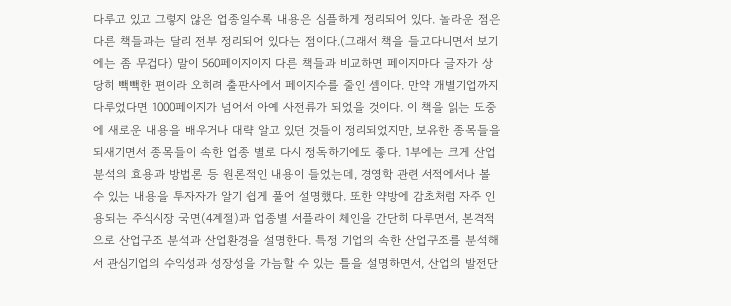다루고 있고 그렇지 않은 업종일수록 내용은 심플하게 정리되어 있다. 놀라운 점은 다른 책들과는 달리 전부 정리되어 있다는 점이다.(그래서 책을 들고다니면서 보기에는 좀 무겁다) 말이 560페이지이지 다른 책들과 비교하면 페이지마다 글자가 상당히 빽빽한 편이라 오히려 출판사에서 페이지수를 줄인 셈이다. 만약 개별기업까지 다루었다면 1000페이지가 넘어서 아예 사전류가 되었을 것이다. 이 책을 읽는 도중에 새로운 내용을 배우거나 대략 알고 있던 것들이 정리되었지만, 보유한 종목들을 되새기면서 종목들이 속한 업종 별로 다시 정독하기에도 좋다. 1부에는 크게 산업분석의 효용과 방법론 등 원론적인 내용이 들었는데, 경영학 관련 서적에서나 볼 수 있는 내용을 투자자가 알기 쉽게 풀어 설명했다. 또한 약방에 감초처럼 자주 인용되는 주식시장 국면(4계절)과 업종별 서플라이 체인을 간단히 다루면서, 본격적으로 산업구조 분석과 산업환경을 설명한다. 특정 기업의 속한 산업구조를 분석해서 관심기업의 수익성과 성장성을 가늠할 수 있는 틀을 설명하면서, 산업의 발전단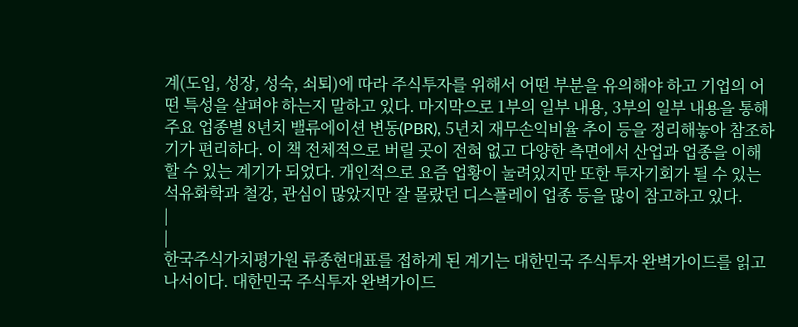계(도입, 성장, 성숙, 쇠퇴)에 따라 주식투자를 위해서 어떤 부분을 유의해야 하고 기업의 어떤 특성을 살펴야 하는지 말하고 있다. 마지막으로 1부의 일부 내용, 3부의 일부 내용을 통해 주요 업종별 8년치 밸류에이션 변동(PBR), 5년치 재무손익비율 추이 등을 정리해놓아 참조하기가 편리하다. 이 책 전체적으로 버릴 곳이 전혀 없고 다양한 측면에서 산업과 업종을 이해할 수 있는 계기가 되었다. 개인적으로 요즘 업황이 눌려있지만 또한 투자기회가 될 수 있는 석유화학과 철강, 관심이 많았지만 잘 몰랐던 디스플레이 업종 등을 많이 참고하고 있다.
|
|
한국주식가치평가원 류종현대표를 접하게 된 계기는 대한민국 주식투자 완벽가이드를 읽고나서이다. 대한민국 주식투자 완벽가이드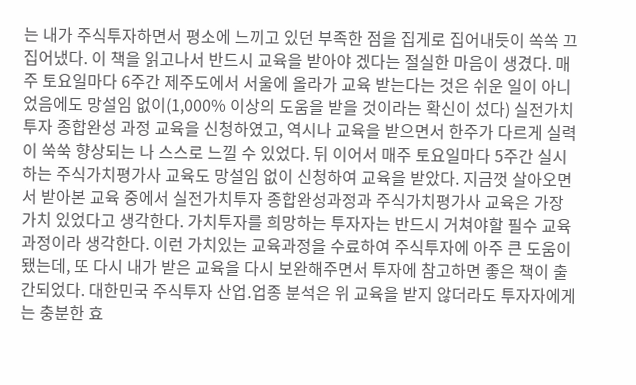는 내가 주식투자하면서 평소에 느끼고 있던 부족한 점을 집게로 집어내듯이 쏙쏙 끄집어냈다. 이 책을 읽고나서 반드시 교육을 받아야 겠다는 절실한 마음이 생겼다. 매주 토요일마다 6주간 제주도에서 서울에 올라가 교육 받는다는 것은 쉬운 일이 아니었음에도 망설임 없이(1,000% 이상의 도움을 받을 것이라는 확신이 섰다) 실전가치투자 종합완성 과정 교육을 신청하였고, 역시나 교육을 받으면서 한주가 다르게 실력이 쑥쑥 향상되는 나 스스로 느낄 수 있었다. 뒤 이어서 매주 토요일마다 5주간 실시하는 주식가치평가사 교육도 망설임 없이 신청하여 교육을 받았다. 지금껏 살아오면서 받아본 교육 중에서 실전가치투자 종합완성과정과 주식가치평가사 교육은 가장 가치 있었다고 생각한다. 가치투자를 희망하는 투자자는 반드시 거쳐야할 필수 교육 과정이라 생각한다. 이런 가치있는 교육과정을 수료하여 주식투자에 아주 큰 도움이 됐는데, 또 다시 내가 받은 교육을 다시 보완해주면서 투자에 참고하면 좋은 책이 출간되었다. 대한민국 주식투자 산업․업종 분석은 위 교육을 받지 않더라도 투자자에게는 충분한 효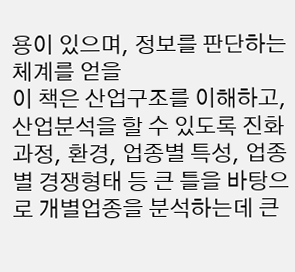용이 있으며, 정보를 판단하는 체계를 얻을
이 책은 산업구조를 이해하고, 산업분석을 할 수 있도록 진화과정, 환경, 업종별 특성, 업종별 경쟁형태 등 큰 틀을 바탕으로 개별업종을 분석하는데 큰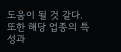도움이 될 것 같다. 또한 해당 업종의 특성과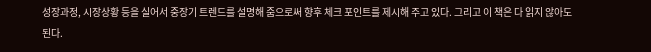성장과정, 시장상황 등을 실어서 중장기 트렌드를 설명해 줌으로써 향후 체크 포인트를 제시해 주고 있다. 그리고 이 책은 다 읽지 않아도 된다.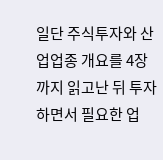일단 주식투자와 산업업종 개요를 4장까지 읽고난 뒤 투자하면서 필요한 업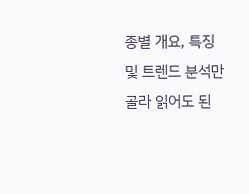종별 개요, 특징 및 트렌드 분석만 골라 읽어도 된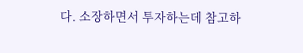다. 소장하면서 투자하는데 참고하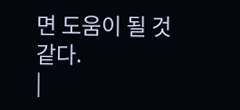면 도움이 될 것 같다.
|